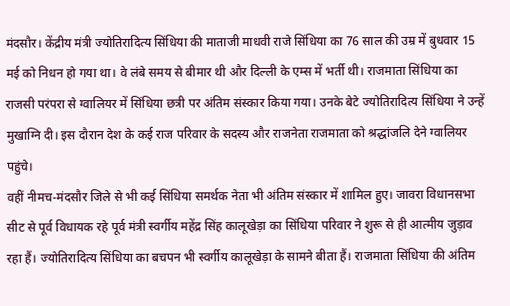मंदसौर। केंद्रीय मंत्री ज्योतिरादित्य सिंधिया की माताजी माधवी राजे सिंधिया का 76 साल की उम्र में बुधवार 15 मई को निधन हो गया था। वे लंबे समय से बीमार थी और दिल्ली के एम्स में भर्ती थी। राजमाता सिंधिया का राजसी परंपरा से ग्वालियर में सिंधिया छत्री पर अंतिम संस्कार किया गया। उनके बेटे ज्योतिरादित्य सिंधिया ने उन्हें मुखाग्नि दी। इस दौरान देश के कई राज परिवार के सदस्य और राजनेता राजमाता को श्रद्धांजलि देने ग्वालियर पहुंचे।
वहीं नीमच-मंदसौर जिले से भी कई सिंधिया समर्थक नेता भी अंतिम संस्कार में शामिल हुए। जावरा विधानसभा सीट से पूर्व विधायक रहे पूर्व मंत्री स्वर्गीय महेंद्र सिंह कालूखेड़ा का सिंधिया परिवार ने शुरू से ही आत्मीय जुड़ाव रहा हैं। ज्योतिरादित्य सिंधिया का बचपन भी स्वर्गीय कालूखेड़ा के सामने बीता हैं। राजमाता सिंधिया की अंतिम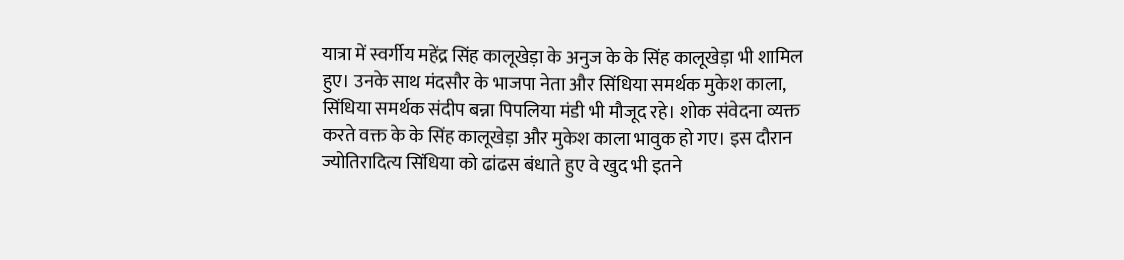यात्रा में स्वर्गीय महेंद्र सिंह कालूखेड़ा के अनुज के के सिंह कालूखेड़ा भी शामिल हुए। उनके साथ मंदसौर के भाजपा नेता और सिंधिया समर्थक मुकेश काला, सिंधिया समर्थक संदीप बन्ना पिपलिया मंडी भी मौजूद रहे। शोक संवेदना व्यक्त करते वक्त के के सिंह कालूखेड़ा और मुकेश काला भावुक हो गए। इस दौरान ज्योतिरादित्य सिंधिया को ढांढस बंधाते हुए वे खुद भी इतने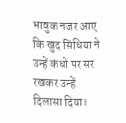भावुक नजर आए कि खुद सिंधिया ने उन्हें कंधो पर सर रखकर उन्हें दिलासा दिया।